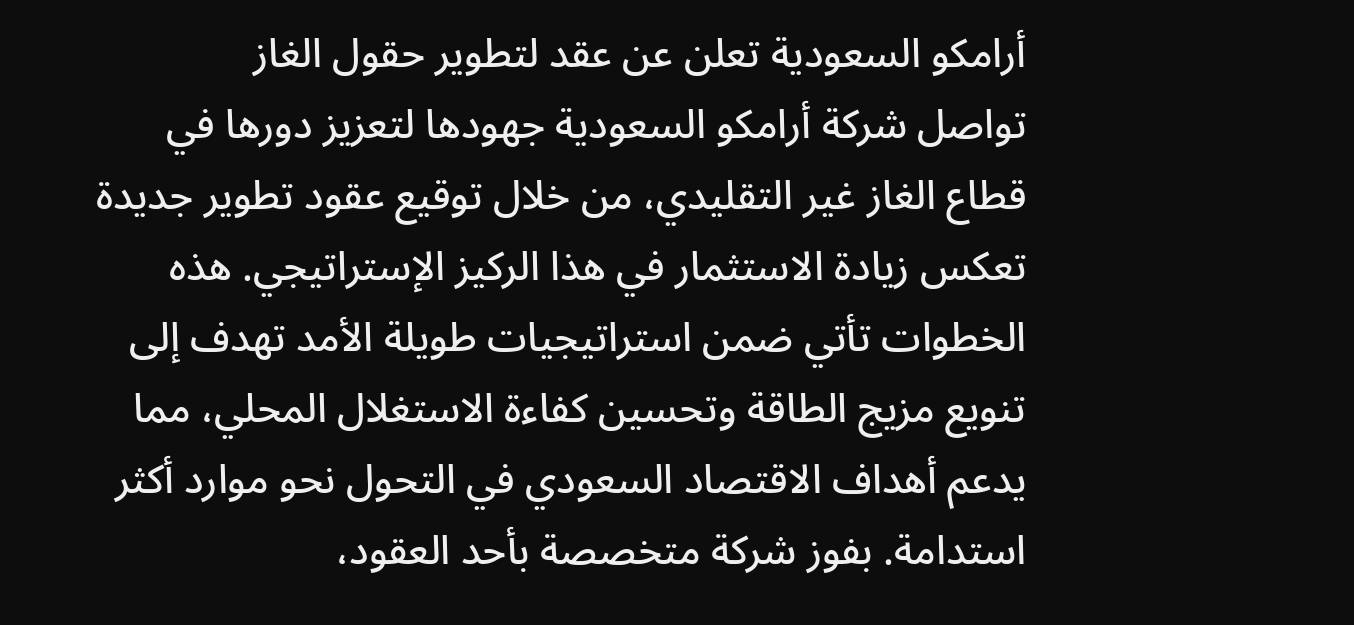أرامكو السعودية تعلن عن عقد لتطوير حقول الغاز
تواصل شركة أرامكو السعودية جهودها لتعزيز دورها في قطاع الغاز غير التقليدي، من خلال توقيع عقود تطوير جديدة تعكس زيادة الاستثمار في هذا الركيز الإستراتيجي. هذه الخطوات تأتي ضمن استراتيجيات طويلة الأمد تهدف إلى تنويع مزيج الطاقة وتحسين كفاءة الاستغلال المحلي، مما يدعم أهداف الاقتصاد السعودي في التحول نحو موارد أكثر استدامة. بفوز شركة متخصصة بأحد العقود،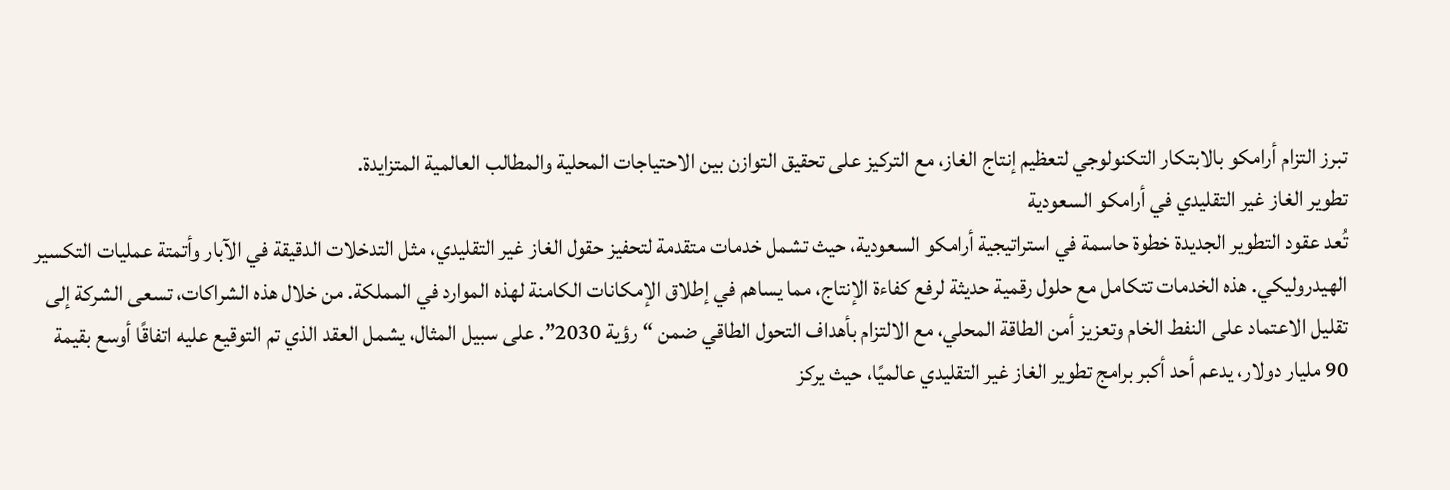تبرز التزام أرامكو بالابتكار التكنولوجي لتعظيم إنتاج الغاز، مع التركيز على تحقيق التوازن بين الاحتياجات المحلية والمطالب العالمية المتزايدة.
تطوير الغاز غير التقليدي في أرامكو السعودية
تُعد عقود التطوير الجديدة خطوة حاسمة في استراتيجية أرامكو السعودية، حيث تشمل خدمات متقدمة لتحفيز حقول الغاز غير التقليدي، مثل التدخلات الدقيقة في الآبار وأتمتة عمليات التكسير الهيدروليكي. هذه الخدمات تتكامل مع حلول رقمية حديثة لرفع كفاءة الإنتاج، مما يساهم في إطلاق الإمكانات الكامنة لهذه الموارد في المملكة. من خلال هذه الشراكات، تسعى الشركة إلى تقليل الاعتماد على النفط الخام وتعزيز أمن الطاقة المحلي، مع الالتزام بأهداف التحول الطاقي ضمن “رؤية 2030”. على سبيل المثال، يشمل العقد الذي تم التوقيع عليه اتفاقًا أوسع بقيمة 90 مليار دولار، يدعم أحد أكبر برامج تطوير الغاز غير التقليدي عالميًا، حيث يركز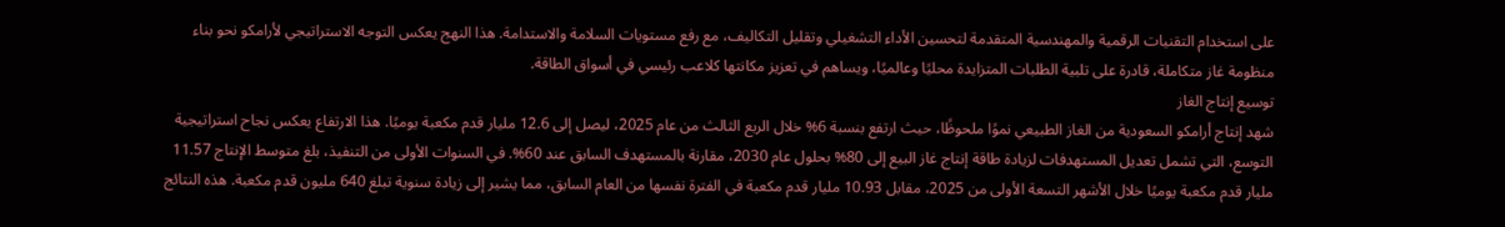على استخدام التقنيات الرقمية والمهندسية المتقدمة لتحسين الأداء التشغيلي وتقليل التكاليف، مع رفع مستويات السلامة والاستدامة. هذا النهج يعكس التوجه الاستراتيجي لأرامكو نحو بناء منظومة غاز متكاملة، قادرة على تلبية الطلبات المتزايدة محليًا وعالميًا، ويساهم في تعزيز مكانتها كلاعب رئيسي في أسواق الطاقة.
توسيع إنتاج الغاز
شهد إنتاج أرامكو السعودية من الغاز الطبيعي نموًا ملحوظًا، حيث ارتفع بنسبة 6% خلال الربع الثالث من عام 2025، ليصل إلى 12.6 مليار قدم مكعبة يوميًا. هذا الارتفاع يعكس نجاح استراتيجية التوسع، التي تشمل تعديل المستهدفات لزيادة طاقة إنتاج غاز البيع إلى 80% بحلول عام 2030، مقارنة بالمستهدف السابق عند 60%. في السنوات الأولى من التنفيذ، بلغ متوسط الإنتاج 11.57 مليار قدم مكعبة يوميًا خلال الأشهر التسعة الأولى من 2025، مقابل 10.93 مليار قدم مكعبة في الفترة نفسها من العام السابق، مما يشير إلى زيادة سنوية تبلغ 640 مليون قدم مكعبة. هذه النتائج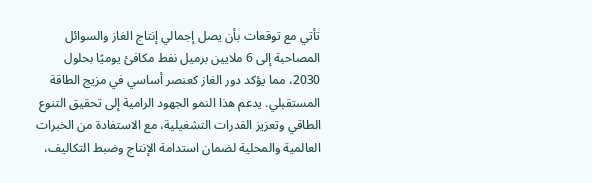تأتي مع توقعات بأن يصل إجمالي إنتاج الغاز والسوائل المصاحبة إلى 6 ملايين برميل نفط مكافئ يوميًا بحلول 2030، مما يؤكد دور الغاز كعنصر أساسي في مزيج الطاقة المستقبلي. يدعم هذا النمو الجهود الرامية إلى تحقيق التنوع الطاقي وتعزيز القدرات التشغيلية، مع الاستفادة من الخبرات العالمية والمحلية لضمان استدامة الإنتاج وضبط التكاليف،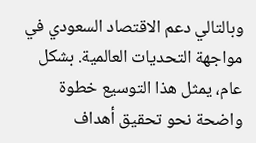وبالتالي دعم الاقتصاد السعودي في مواجهة التحديات العالمية. بشكل عام، يمثل هذا التوسيع خطوة واضحة نحو تحقيق أهداف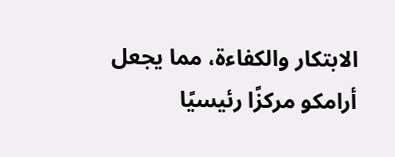الابتكار والكفاءة، مما يجعل أرامكو مركزًا رئيسيًا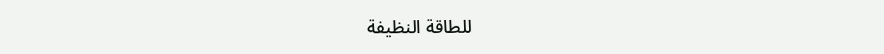للطاقة النظيفة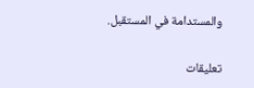والمستدامة في المستقبل.

تعليقات